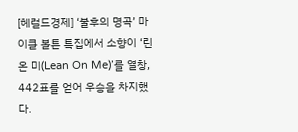[헤럴드경제] ‘불후의 명곡’ 마이클 볼튼 특집에서 소향이 ‘린 온 미(Lean On Me)’를 열창, 442표를 얻어 우승을 차지했다.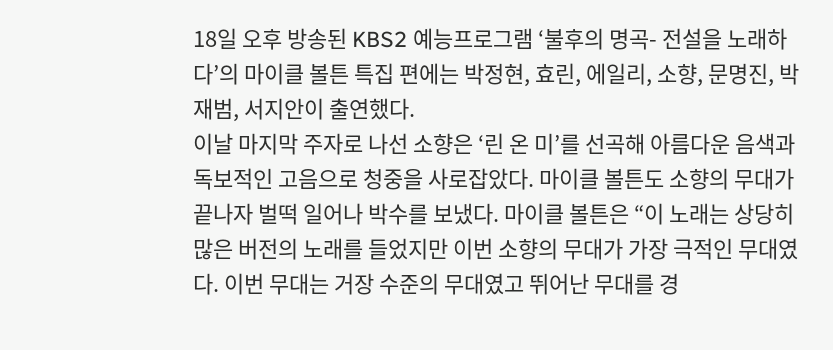18일 오후 방송된 KBS2 예능프로그램 ‘불후의 명곡- 전설을 노래하다’의 마이클 볼튼 특집 편에는 박정현, 효린, 에일리, 소향, 문명진, 박재범, 서지안이 출연했다.
이날 마지막 주자로 나선 소향은 ‘린 온 미’를 선곡해 아름다운 음색과 독보적인 고음으로 청중을 사로잡았다. 마이클 볼튼도 소향의 무대가 끝나자 벌떡 일어나 박수를 보냈다. 마이클 볼튼은 “이 노래는 상당히 많은 버전의 노래를 들었지만 이번 소향의 무대가 가장 극적인 무대였다. 이번 무대는 거장 수준의 무대였고 뛰어난 무대를 경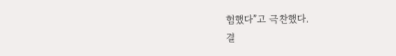험했다”고 극찬했다.
결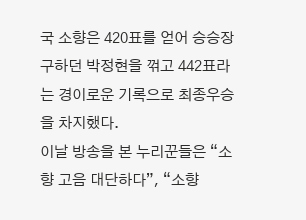국 소향은 420표를 얻어 승승장구하던 박정현을 꺾고 442표라는 경이로운 기록으로 최종우승을 차지했다.
이날 방송을 본 누리꾼들은 “소향 고음 대단하다”, “소향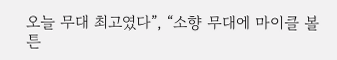오늘 무대 최고였다”, “소향 무대에 마이클 볼튼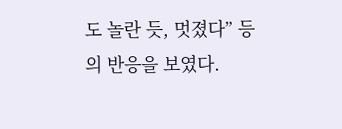도 놀란 듯, 멋졌다” 등의 반응을 보였다.